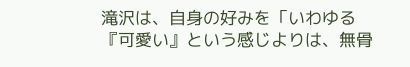滝沢は、自身の好みを「いわゆる『可愛い』という感じよりは、無骨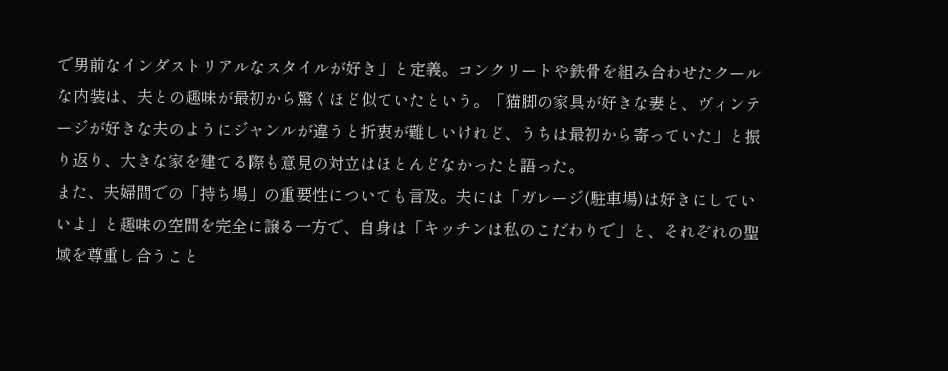で男前なインダストリアルなスタイルが好き」と定義。コンクリートや鉄骨を組み合わせたクールな内装は、夫との趣味が最初から驚くほど似ていたという。「猫脚の家具が好きな妻と、ヴィンテージが好きな夫のようにジャンルが違うと折衷が難しいけれど、うちは最初から寄っていた」と振り返り、大きな家を建てる際も意見の対立はほとんどなかったと語った。
また、夫婦間での「持ち場」の重要性についても言及。夫には「ガレージ(駐車場)は好きにしていいよ」と趣味の空間を完全に譲る一方で、自身は「キッチンは私のこだわりで」と、それぞれの聖域を尊重し合うこと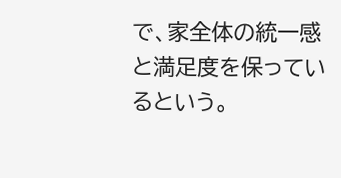で、家全体の統一感と満足度を保っているという。